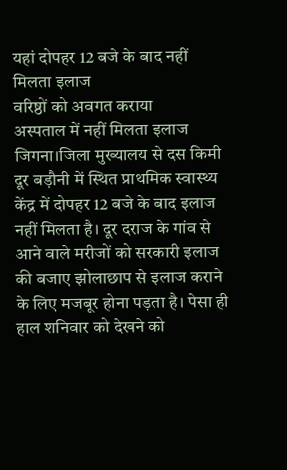यहां दोपहर 12 बजे के बाद नहीं मिलता इलाज
वरिष्ठों को अवगत कराया
अस्पताल में नहीं मिलता इलाज
जिगना।जिला मुख्यालय से दस किमी दूर बड़ौनी में स्थित प्राथमिक स्वास्थ्य केंद्र में दोपहर 12 बजे के बाद इलाज नहीं मिलता है। दूर दराज के गांव से आने वाले मरीजों को सरकारी इलाज की बजाए झोलाछाप से इलाज कराने के लिए मजबूर होना पड़ता है। पेसा ही हाल शनिवार को देखने को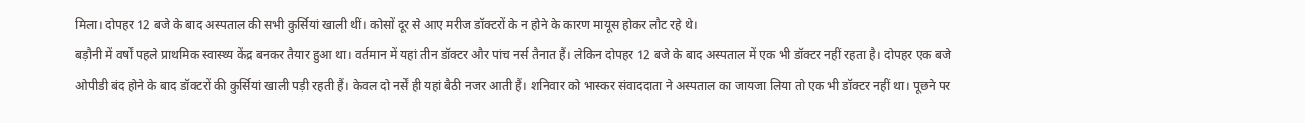मिला। दोपहर 12 बजे के बाद अस्पताल की सभी कुर्सियां खाली थीं। कोसों दूर से आए मरीज डॉक्टरों के न होने के कारण मायूस होकर लौट रहे थे।
बड़ौनी में वर्षों पहले प्राथमिक स्वास्थ्य केंद्र बनकर तैयार हुआ था। वर्तमान में यहां तीन डॉक्टर और पांच नर्स तैनात हैं। लेकिन दोपहर 12 बजे के बाद अस्पताल में एक भी डॉक्टर नहीं रहता है। दोपहर एक बजे ओपीडी बंद होने के बाद डॉक्टरों की कुर्सियां खाली पड़ी रहती हैं। केवल दो नर्सें ही यहां बैठी नजर आती हैं। शनिवार को भास्कर संवाददाता ने अस्पताल का जायजा लिया तो एक भी डॉक्टर नहीं था। पूछने पर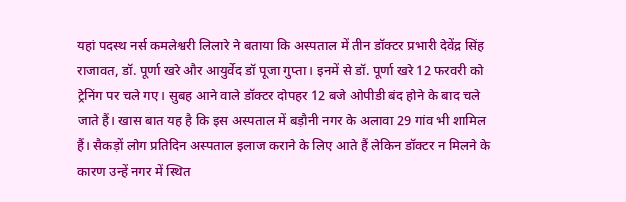यहां पदस्थ नर्स कमलेश्वरी लिलारे ने बताया कि अस्पताल में तीन डॉक्टर प्रभारी देवेंद्र सिंह राजावत, डॉ. पूर्णा खरे और आयुर्वेद डॉ पूजा गुप्ता। इनमें से डॉ. पूर्णा खरे 12 फरवरी को ट्रेनिंग पर चले गए। सुबह आने वाले डॉक्टर दोपहर 12 बजे ओपीडी बंद होने के बाद चले जाते हैं। खास बात यह है कि इस अस्पताल में बड़ौनी नगर के अलावा 29 गांव भी शामिल हैं। सैकड़ों लोग प्रतिदिन अस्पताल इलाज कराने के लिए आते हैं लेकिन डॉक्टर न मिलने के कारण उन्हें नगर में स्थित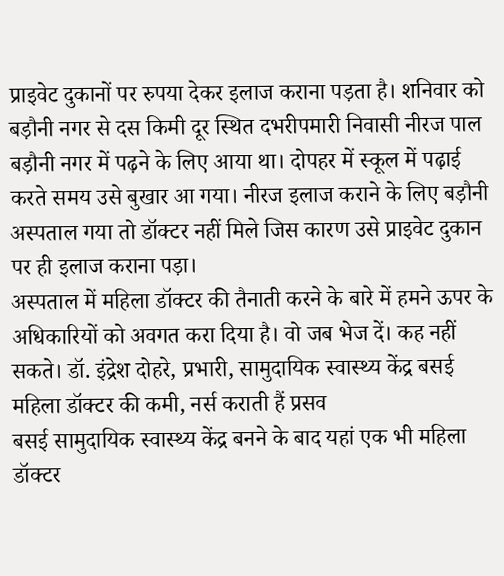प्राइवेट दुकानों पर रुपया देकर इलाज कराना पड़ता है। शनिवार को बड़ौनी नगर से दस किमी दूर स्थित दभरीपमारी निवासी नीरज पाल बड़ौनी नगर में पढ़ने के लिए आया था। दोपहर में स्कूल में पढ़ाई करते समय उसे बुखार आ गया। नीरज इलाज कराने के लिए बड़ौनी अस्पताल गया तो डॉक्टर नहीं मिले जिस कारण उसे प्राइवेट दुकान पर ही इलाज कराना पड़ा।
अस्पताल में महिला डॉक्टर की तैनाती करने के बारे में हमने ऊपर के अधिकारियों को अवगत करा दिया है। वो जब भेज दें। कह नहीं सकते। डॉ. इंद्रेश दोहरे, प्रभारी, सामुदायिक स्वास्थ्य केंद्र बसई
महिला डॉक्टर की कमी, नर्स कराती हैं प्रसव
बसई सामुदायिक स्वास्थ्य केंद्र बनने के बाद यहां एक भी महिला डॉक्टर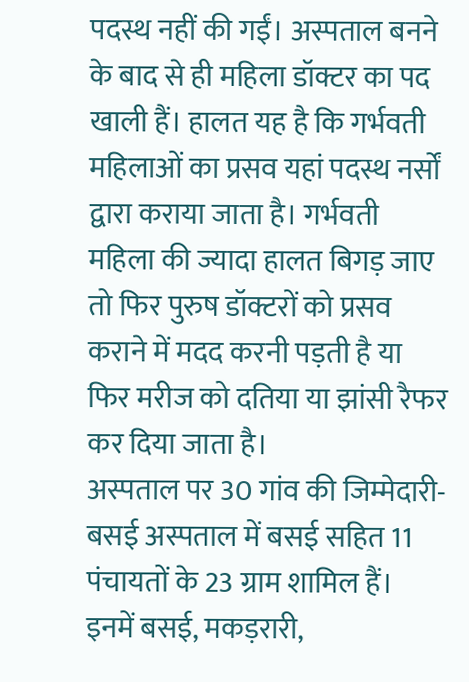पदस्थ नहीं की गईं। अस्पताल बनने के बाद से ही महिला डॉक्टर का पद खाली हैं। हालत यह है कि गर्भवती महिलाओं का प्रसव यहां पदस्थ नर्सों द्वारा कराया जाता है। गर्भवती महिला की ज्यादा हालत बिगड़ जाए तो फिर पुरुष डॉक्टरों को प्रसव कराने में मदद करनी पड़ती है या फिर मरीज को दतिया या झांसी रैफर कर दिया जाता है।
अस्पताल पर 30 गांव की जिम्मेदारी-
बसई अस्पताल में बसई सहित 11 पंचायतों के 23 ग्राम शामिल हैं। इनमें बसई, मकड़रारी,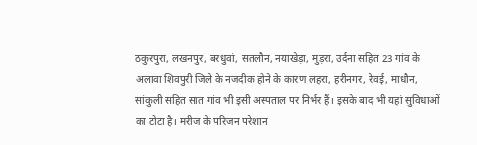ठकुरपुरा, लखनपुर, बरधुवां, सतलौन, नयाखेड़ा, मुड़रा, उर्दना सहित 23 गांव के अलावा शिवपुरी जिले के नजदीक होने के कारण लहरा, हरीनगर, रेवई, माधौन, सांकुली सहित सात गांव भी इसी अस्पताल पर निर्भर हैं। इसके बाद भी यहां सुविधाओं का टोटा है। मरीज के परिजन परेशान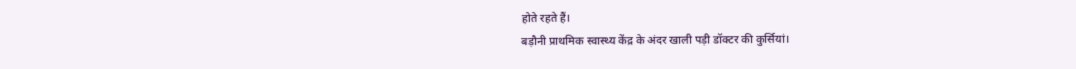होते रहते हैं।
बड़ौनी प्राथमिक स्वास्थ्य केंद्र के अंदर खाली पड़ी डॉक्टर की कुर्सियां।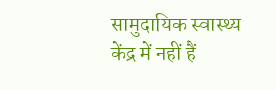सामुदायिक स्वास्थ्य केंद्र में नहीं हैं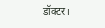डॉक्टर।